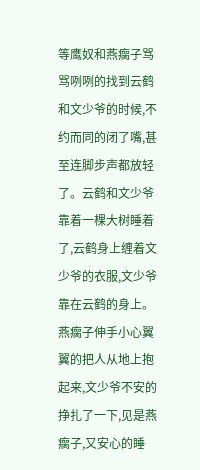等鹰奴和燕瘸子骂骂咧咧的找到云鹤和文少爷的时候,不约而同的闭了嘴,甚至连脚步声都放轻了。云鹤和文少爷靠着一棵大树睡着了,云鹤身上缠着文少爷的衣服,文少爷靠在云鹤的身上。燕瘸子伸手小心翼翼的把人从地上抱起来,文少爷不安的挣扎了一下,见是燕瘸子,又安心的睡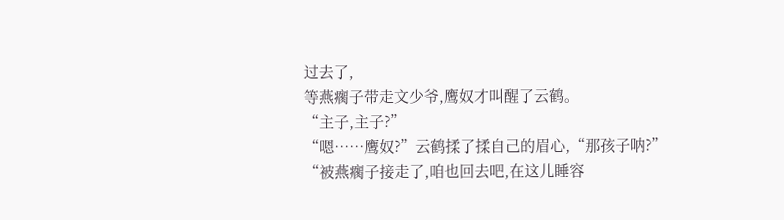过去了,
等燕瘸子带走文少爷,鹰奴才叫醒了云鹤。
“主子,主子?”
“嗯……鹰奴?”云鹤揉了揉自己的眉心,“那孩子呐?”
“被燕瘸子接走了,咱也回去吧,在这儿睡容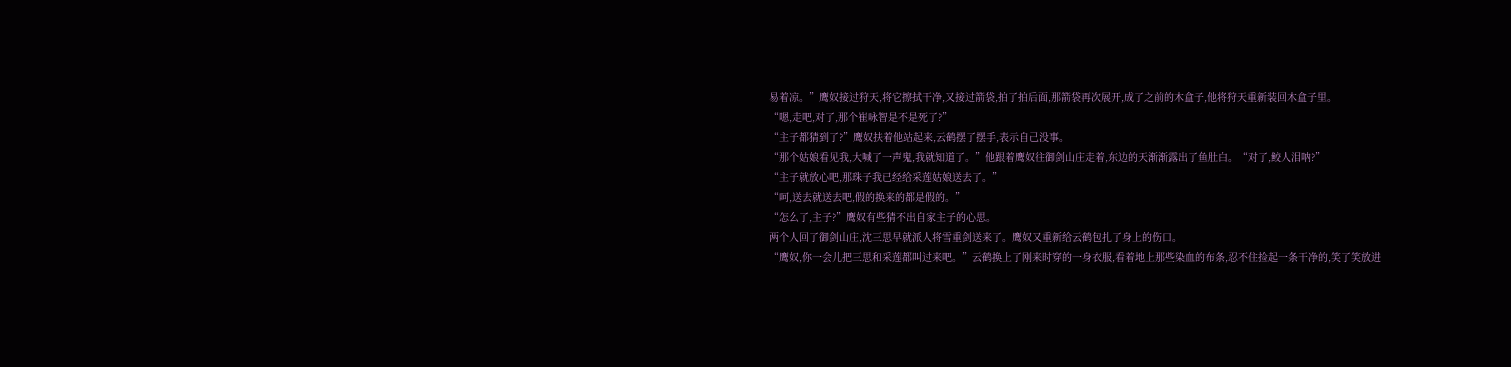易着凉。”鹰奴接过狩天,将它擦拭干净,又接过箭袋,拍了拍后面,那箭袋再次展开,成了之前的木盒子,他将狩天重新装回木盒子里。
“嗯,走吧,对了,那个崔咏智是不是死了?”
“主子都猜到了?”鹰奴扶着他站起来,云鹤摆了摆手,表示自己没事。
“那个姑娘看见我,大喊了一声鬼,我就知道了。”他跟着鹰奴往御剑山庄走着,东边的天渐渐露出了鱼肚白。“对了,鲛人泪呐?”
“主子就放心吧,那珠子我已经给采莲姑娘送去了。”
“呵,送去就送去吧,假的换来的都是假的。”
“怎么了,主子?”鹰奴有些猜不出自家主子的心思。
两个人回了御剑山庄,沈三思早就派人将雪重剑送来了。鹰奴又重新给云鹤包扎了身上的伤口。
“鹰奴,你一会儿把三思和采莲都叫过来吧。”云鹤换上了刚来时穿的一身衣服,看着地上那些染血的布条,忍不住捡起一条干净的,笑了笑放进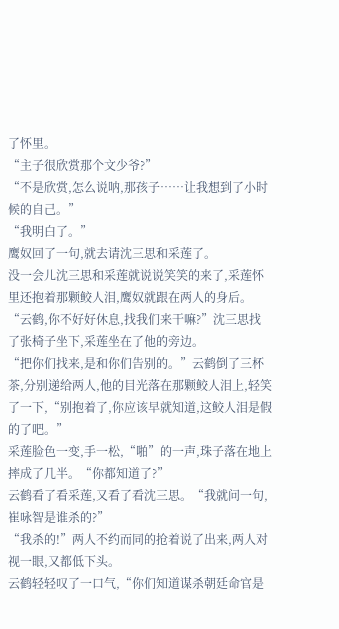了怀里。
“主子很欣赏那个文少爷?”
“不是欣赏,怎么说呐,那孩子……让我想到了小时候的自己。”
“我明白了。”
鹰奴回了一句,就去请沈三思和采莲了。
没一会儿沈三思和采莲就说说笑笑的来了,采莲怀里还抱着那颗鲛人泪,鹰奴就跟在两人的身后。
“云鹤,你不好好休息,找我们来干嘛?”沈三思找了张椅子坐下,采莲坐在了他的旁边。
“把你们找来,是和你们告别的。”云鹤倒了三杯茶,分别递给两人,他的目光落在那颗鲛人泪上,轻笑了一下,“别抱着了,你应该早就知道,这鲛人泪是假的了吧。”
采莲脸色一变,手一松,“啪”的一声,珠子落在地上摔成了几半。“你都知道了?”
云鹤看了看采莲,又看了看沈三思。“我就问一句,崔咏智是谁杀的?”
“我杀的!”两人不约而同的抢着说了出来,两人对视一眼,又都低下头。
云鹤轻轻叹了一口气,“你们知道谋杀朝廷命官是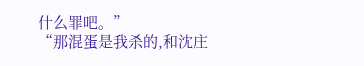什么罪吧。”
“那混蛋是我杀的,和沈庄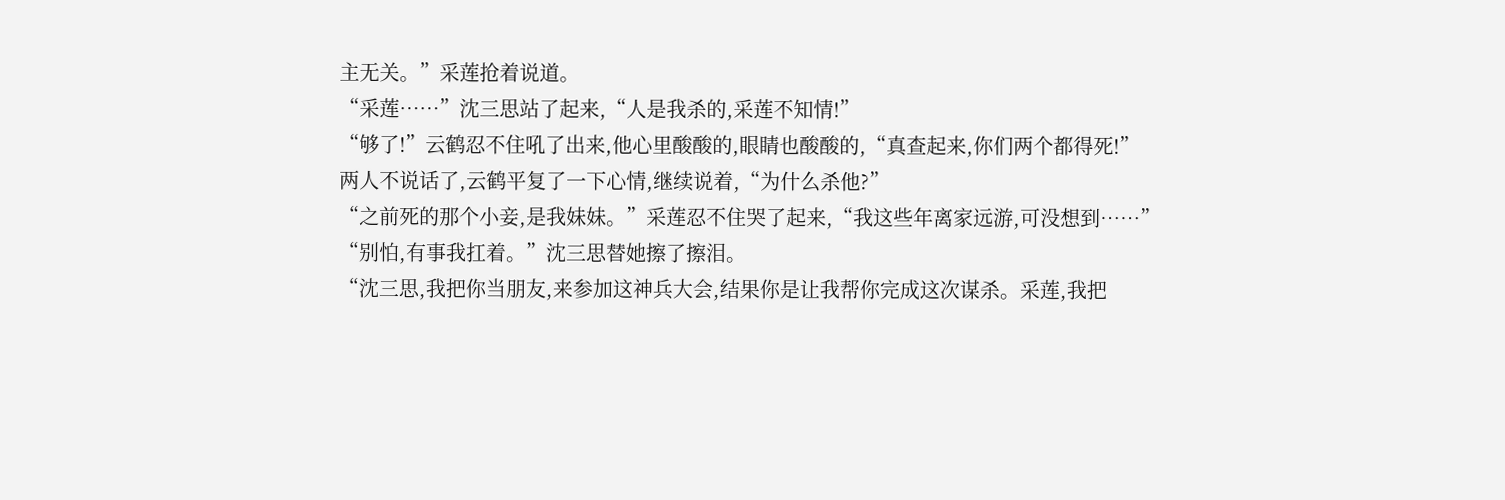主无关。”采莲抢着说道。
“采莲……”沈三思站了起来,“人是我杀的,采莲不知情!”
“够了!”云鹤忍不住吼了出来,他心里酸酸的,眼睛也酸酸的,“真查起来,你们两个都得死!”
两人不说话了,云鹤平复了一下心情,继续说着,“为什么杀他?”
“之前死的那个小妾,是我妹妹。”采莲忍不住哭了起来,“我这些年离家远游,可没想到……”
“别怕,有事我扛着。”沈三思替她擦了擦泪。
“沈三思,我把你当朋友,来参加这神兵大会,结果你是让我帮你完成这次谋杀。采莲,我把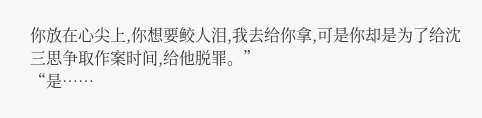你放在心尖上,你想要鲛人泪,我去给你拿,可是你却是为了给沈三思争取作案时间,给他脱罪。”
“是……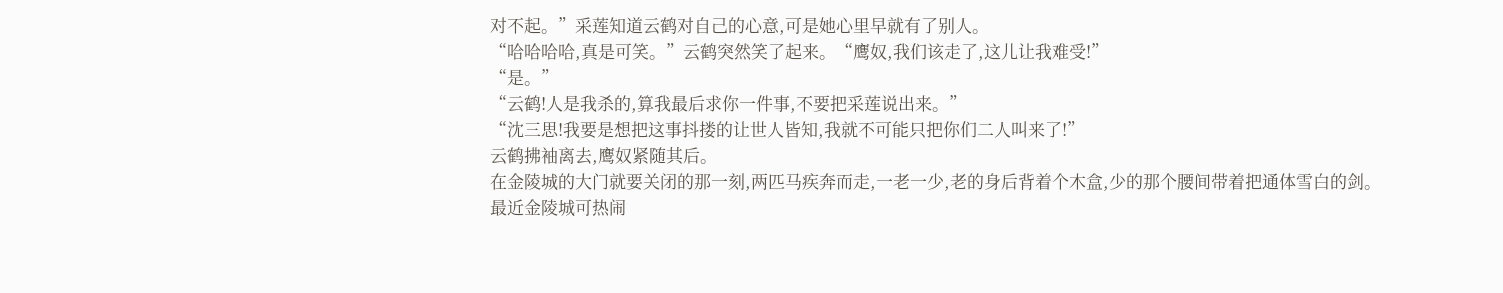对不起。”采莲知道云鹤对自己的心意,可是她心里早就有了别人。
“哈哈哈哈,真是可笑。”云鹤突然笑了起来。“鹰奴,我们该走了,这儿让我难受!”
“是。”
“云鹤!人是我杀的,算我最后求你一件事,不要把采莲说出来。”
“沈三思!我要是想把这事抖搂的让世人皆知,我就不可能只把你们二人叫来了!”
云鹤拂袖离去,鹰奴紧随其后。
在金陵城的大门就要关闭的那一刻,两匹马疾奔而走,一老一少,老的身后背着个木盒,少的那个腰间带着把通体雪白的剑。
最近金陵城可热闹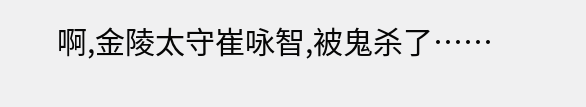啊,金陵太守崔咏智,被鬼杀了……